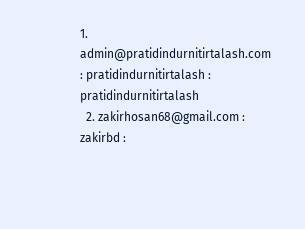1. admin@pratidindurnitirtalash.com : pratidindurnitirtalash : pratidindurnitirtalash
  2. zakirhosan68@gmail.com : zakirbd :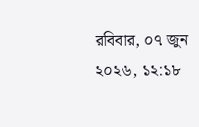রবিবার, ০৭ জুন ২০২৬, ১২:১৮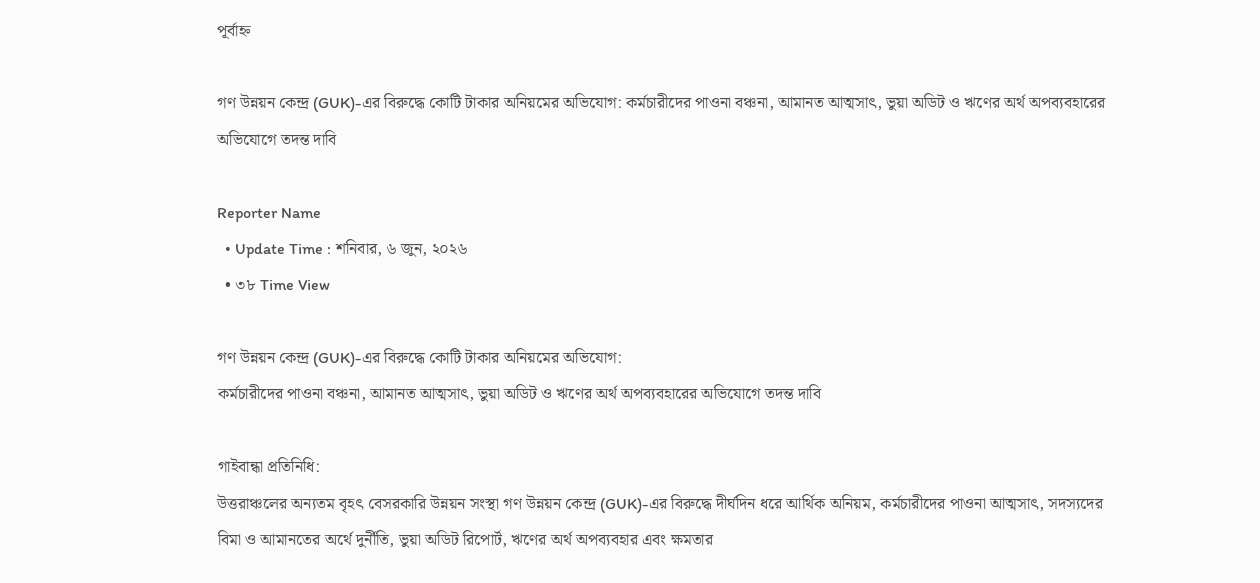পূর্বাহ্ন

গণ উন্নয়ন কেন্দ্র (GUK)-এর বিরুদ্ধে কোটি টাকার অনিয়মের অভিযোগ: কর্মচারীদের পাওনা বঞ্চনা, আমানত আত্মসাৎ, ভুয়া অডিট ও ঋণের অর্থ অপব্যবহারের অভিযোগে তদন্ত দাবি

Reporter Name
  • Update Time : শনিবার, ৬ জুন, ২০২৬
  • ৩৮ Time View

গণ উন্নয়ন কেন্দ্র (GUK)-এর বিরুদ্ধে কোটি টাকার অনিয়মের অভিযোগ:
কর্মচারীদের পাওনা বঞ্চনা, আমানত আত্মসাৎ, ভুয়া অডিট ও ঋণের অর্থ অপব্যবহারের অভিযোগে তদন্ত দাবি

গাইবান্ধা প্রতিনিধি:
উত্তরাঞ্চলের অন্যতম বৃহৎ বেসরকারি উন্নয়ন সংস্থা গণ উন্নয়ন কেন্দ্র (GUK)-এর বিরুদ্ধে দীর্ঘদিন ধরে আর্থিক অনিয়ম, কর্মচারীদের পাওনা আত্মসাৎ, সদস্যদের বিমা ও আমানতের অর্থে দুর্নীতি, ভুয়া অডিট রিপোর্ট, ঋণের অর্থ অপব্যবহার এবং ক্ষমতার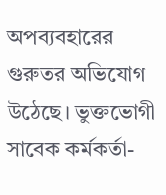অপব্যবহারের গুরুতর অভিযোগ উঠেছে। ভুক্তভোগী সাবেক কর্মকর্তা-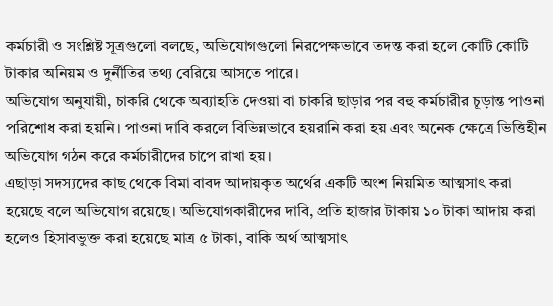কর্মচারী ও সংশ্লিষ্ট সূত্রগুলো বলছে, অভিযোগগুলো নিরপেক্ষভাবে তদন্ত করা হলে কোটি কোটি টাকার অনিয়ম ও দুর্নীতির তথ্য বেরিয়ে আসতে পারে।
অভিযোগ অনুযায়ী, চাকরি থেকে অব্যাহতি দেওয়া বা চাকরি ছাড়ার পর বহু কর্মচারীর চূড়ান্ত পাওনা পরিশোধ করা হয়নি। পাওনা দাবি করলে বিভিন্নভাবে হয়রানি করা হয় এবং অনেক ক্ষেত্রে ভিত্তিহীন অভিযোগ গঠন করে কর্মচারীদের চাপে রাখা হয়।
এছাড়া সদস্যদের কাছ থেকে বিমা বাবদ আদায়কৃত অর্থের একটি অংশ নিয়মিত আত্মসাৎ করা হয়েছে বলে অভিযোগ রয়েছে। অভিযোগকারীদের দাবি, প্রতি হাজার টাকায় ১০ টাকা আদায় করা হলেও হিসাবভুক্ত করা হয়েছে মাত্র ৫ টাকা, বাকি অর্থ আত্মসাৎ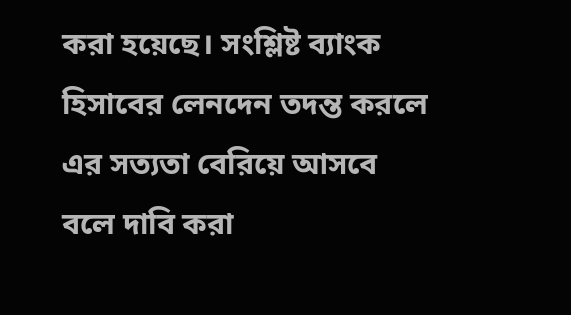করা হয়েছে। সংশ্লিষ্ট ব্যাংক হিসাবের লেনদেন তদন্ত করলে এর সত্যতা বেরিয়ে আসবে বলে দাবি করা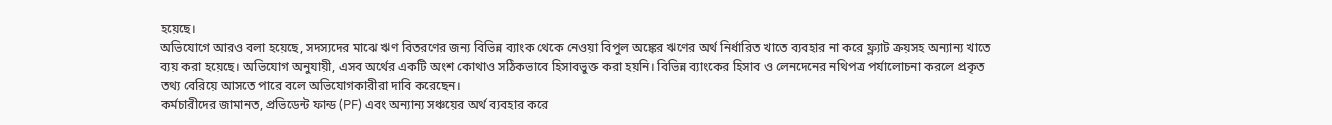হয়েছে।
অভিযোগে আরও বলা হয়েছে, সদস্যদের মাঝে ঋণ বিতরণের জন্য বিভিন্ন ব্যাংক থেকে নেওয়া বিপুল অঙ্কের ঋণের অর্থ নির্ধারিত খাতে ব্যবহার না করে ফ্ল্যাট ক্রয়সহ অন্যান্য খাতে ব্যয় করা হয়েছে। অভিযোগ অনুযায়ী, এসব অর্থের একটি অংশ কোথাও সঠিকভাবে হিসাবভুক্ত করা হয়নি। বিভিন্ন ব্যাংকের হিসাব ও লেনদেনের নথিপত্র পর্যালোচনা করলে প্রকৃত তথ্য বেরিয়ে আসতে পারে বলে অভিযোগকারীরা দাবি করেছেন।
কর্মচারীদের জামানত, প্রভিডেন্ট ফান্ড (PF) এবং অন্যান্য সঞ্চয়ের অর্থ ব্যবহার করে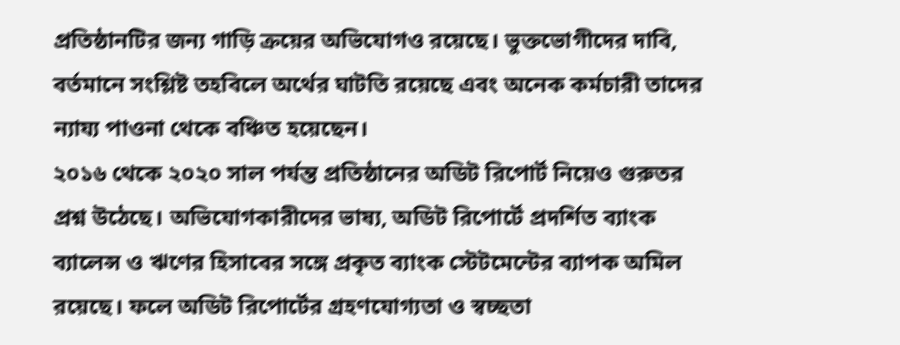প্রতিষ্ঠানটির জন্য গাড়ি ক্রয়ের অভিযোগও রয়েছে। ভুক্তভোগীদের দাবি, বর্তমানে সংশ্লিষ্ট তহবিলে অর্থের ঘাটতি রয়েছে এবং অনেক কর্মচারী তাদের ন্যায্য পাওনা থেকে বঞ্চিত হয়েছেন।
২০১৬ থেকে ২০২০ সাল পর্যন্ত প্রতিষ্ঠানের অডিট রিপোর্ট নিয়েও গুরুতর প্রশ্ন উঠেছে। অভিযোগকারীদের ভাষ্য, অডিট রিপোর্টে প্রদর্শিত ব্যাংক ব্যালেন্স ও ঋণের হিসাবের সঙ্গে প্রকৃত ব্যাংক স্টেটমেন্টের ব্যাপক অমিল রয়েছে। ফলে অডিট রিপোর্টের গ্রহণযোগ্যতা ও স্বচ্ছতা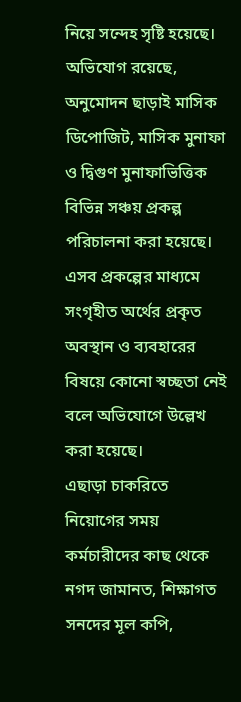নিয়ে সন্দেহ সৃষ্টি হয়েছে।
অভিযোগ রয়েছে, অনুমোদন ছাড়াই মাসিক ডিপোজিট, মাসিক মুনাফা ও দ্বিগুণ মুনাফাভিত্তিক বিভিন্ন সঞ্চয় প্রকল্প পরিচালনা করা হয়েছে। এসব প্রকল্পের মাধ্যমে সংগৃহীত অর্থের প্রকৃত অবস্থান ও ব্যবহারের বিষয়ে কোনো স্বচ্ছতা নেই বলে অভিযোগে উল্লেখ করা হয়েছে।
এছাড়া চাকরিতে নিয়োগের সময় কর্মচারীদের কাছ থেকে নগদ জামানত, শিক্ষাগত সনদের মূল কপি,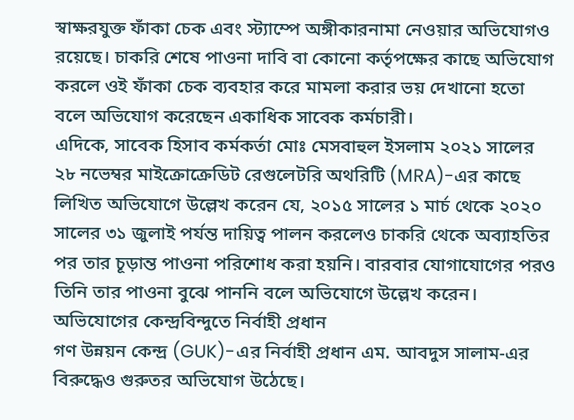স্বাক্ষরযুক্ত ফাঁকা চেক এবং স্ট্যাম্পে অঙ্গীকারনামা নেওয়ার অভিযোগও রয়েছে। চাকরি শেষে পাওনা দাবি বা কোনো কর্তৃপক্ষের কাছে অভিযোগ করলে ওই ফাঁকা চেক ব্যবহার করে মামলা করার ভয় দেখানো হতো বলে অভিযোগ করেছেন একাধিক সাবেক কর্মচারী।
এদিকে, সাবেক হিসাব কর্মকর্তা মোঃ মেসবাহুল ইসলাম ২০২১ সালের ২৮ নভেম্বর মাইক্রোক্রেডিট রেগুলেটরি অথরিটি (MRA)-এর কাছে লিখিত অভিযোগে উল্লেখ করেন যে, ২০১৫ সালের ১ মার্চ থেকে ২০২০ সালের ৩১ জুলাই পর্যন্ত দায়িত্ব পালন করলেও চাকরি থেকে অব্যাহতির পর তার চূড়ান্ত পাওনা পরিশোধ করা হয়নি। বারবার যোগাযোগের পরও তিনি তার পাওনা বুঝে পাননি বলে অভিযোগে উল্লেখ করেন।
অভিযোগের কেন্দ্রবিন্দুতে নির্বাহী প্রধান
গণ উন্নয়ন কেন্দ্র (GUK)-এর নির্বাহী প্রধান এম. আবদুস সালাম-এর বিরুদ্ধেও গুরুতর অভিযোগ উঠেছে।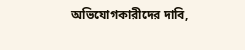অভিযোগকারীদের দাবি,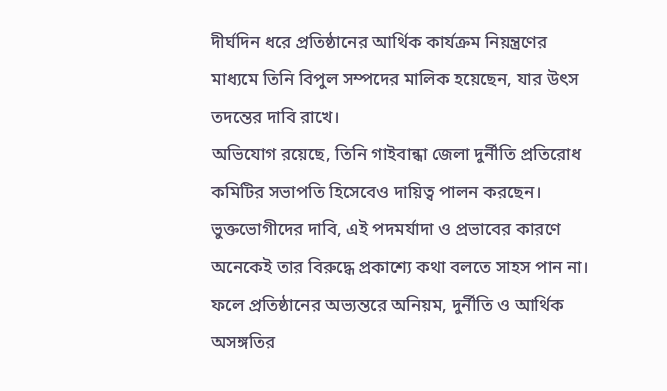দীর্ঘদিন ধরে প্রতিষ্ঠানের আর্থিক কার্যক্রম নিয়ন্ত্রণের মাধ্যমে তিনি বিপুল সম্পদের মালিক হয়েছেন, যার উৎস তদন্তের দাবি রাখে।
অভিযোগ রয়েছে, তিনি গাইবান্ধা জেলা দুর্নীতি প্রতিরোধ কমিটির সভাপতি হিসেবেও দায়িত্ব পালন করছেন। ভুক্তভোগীদের দাবি, এই পদমর্যাদা ও প্রভাবের কারণে অনেকেই তার বিরুদ্ধে প্রকাশ্যে কথা বলতে সাহস পান না। ফলে প্রতিষ্ঠানের অভ্যন্তরে অনিয়ম, দুর্নীতি ও আর্থিক অসঙ্গতির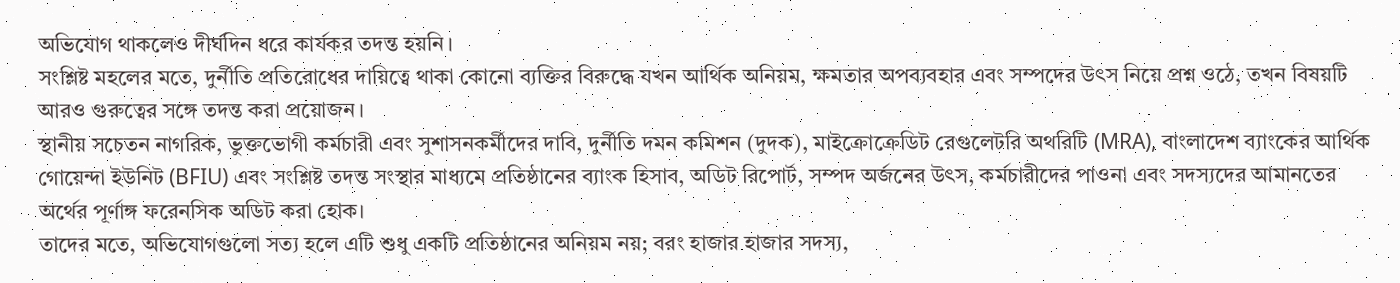অভিযোগ থাকলেও দীর্ঘদিন ধরে কার্যকর তদন্ত হয়নি।
সংশ্লিষ্ট মহলের মতে, দুর্নীতি প্রতিরোধের দায়িত্বে থাকা কোনো ব্যক্তির বিরুদ্ধে যখন আর্থিক অনিয়ম, ক্ষমতার অপব্যবহার এবং সম্পদের উৎস নিয়ে প্রশ্ন ওঠে, তখন বিষয়টি আরও গুরুত্বের সঙ্গে তদন্ত করা প্রয়োজন।
স্থানীয় সচেতন নাগরিক, ভুক্তভোগী কর্মচারী এবং সুশাসনকর্মীদের দাবি, দুর্নীতি দমন কমিশন (দুদক), মাইক্রোক্রেডিট রেগুলেটরি অথরিটি (MRA), বাংলাদেশ ব্যাংকের আর্থিক গোয়েন্দা ইউনিট (BFIU) এবং সংশ্লিষ্ট তদন্ত সংস্থার মাধ্যমে প্রতিষ্ঠানের ব্যাংক হিসাব, অডিট রিপোর্ট, সম্পদ অর্জনের উৎস, কর্মচারীদের পাওনা এবং সদস্যদের আমানতের অর্থের পূর্ণাঙ্গ ফরেনসিক অডিট করা হোক।
তাদের মতে, অভিযোগগুলো সত্য হলে এটি শুধু একটি প্রতিষ্ঠানের অনিয়ম নয়; বরং হাজার হাজার সদস্য,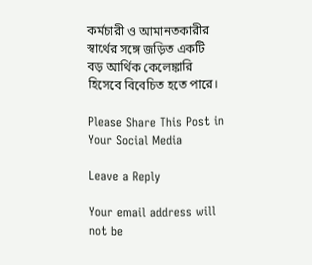কর্মচারী ও আমানতকারীর স্বার্থের সঙ্গে জড়িত একটি বড় আর্থিক কেলেঙ্কারি হিসেবে বিবেচিত হতে পারে।

Please Share This Post in Your Social Media

Leave a Reply

Your email address will not be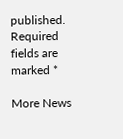published. Required fields are marked *

More News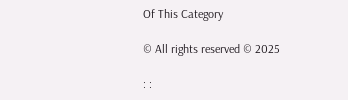Of This Category

© All rights reserved © 2025

: :